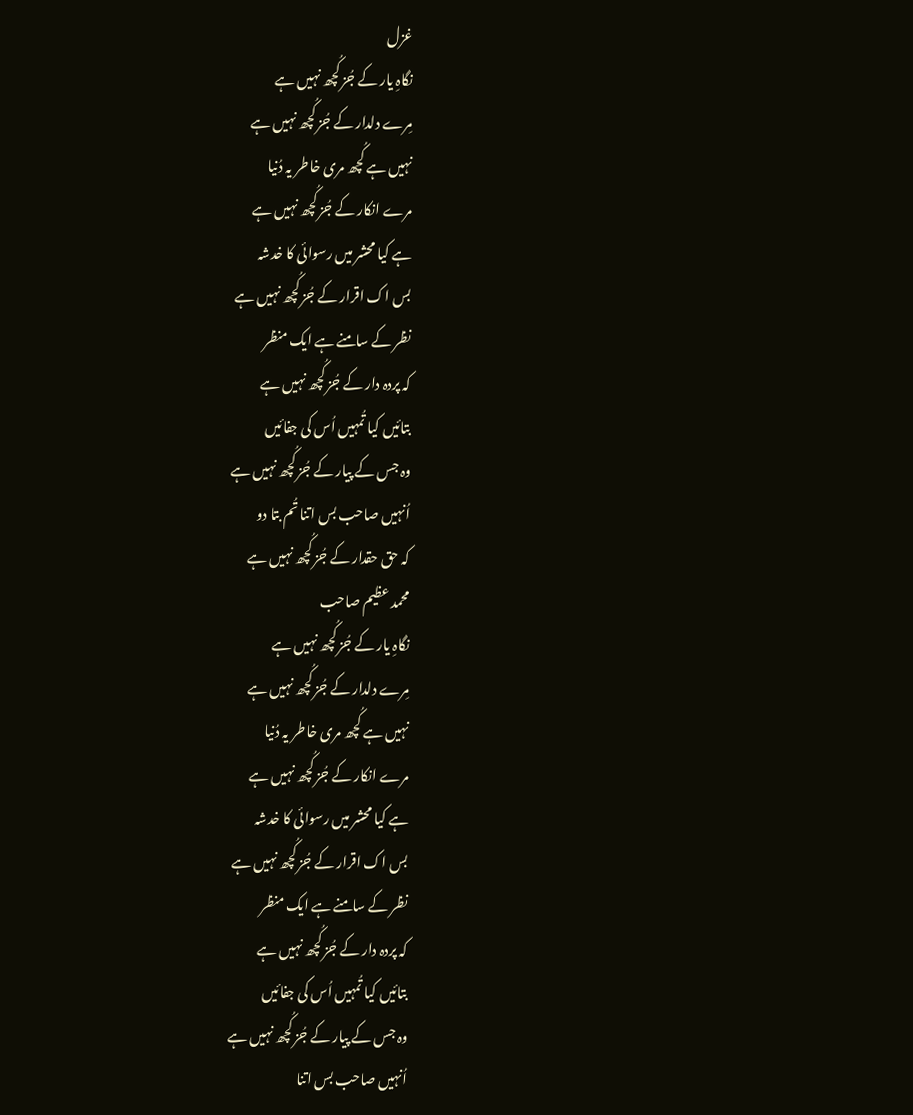غزل
نگاہِ یار کے جُز کُچھ نہیں ہے
مِرے دلدار کے جُز کُچھ نہیں ہے
نہیں ہے کُچھ مری خاطر یہ دُنیا
مرے انکار کے جُز کُچھ نہیں ہے
ہے کیا محشر میں رسوائی کا خدشہ
بس اک اقرار کے جُز کُچھ نہیں ہے
نظر کے سامنے ہے ایک منظر
کہ پردہ دار کے جُز کُچھ نہیں ہے
بتائیں کیا تُمہیں اُس کی جفائیں
وہ جس کے پیار کے جُز کُچھ نہیں ہے
اُنہیں صاحب بس اتنا تُم بتا دو
کہ حق حقدار کے جُز کُچھ نہیں ہے
محمد عظیم صاحب
نگاہِ یار کے جُز کُچھ نہیں ہے
مِرے دلدار کے جُز کُچھ نہیں ہے
نہیں ہے کُچھ مری خاطر یہ دُنیا
مرے انکار کے جُز کُچھ نہیں ہے
ہے کیا محشر میں رسوائی کا خدشہ
بس اک اقرار کے جُز کُچھ نہیں ہے
نظر کے سامنے ہے ایک منظر
کہ پردہ دار کے جُز کُچھ نہیں ہے
بتائیں کیا تُمہیں اُس کی جفائیں
وہ جس کے پیار کے جُز کُچھ نہیں ہے
اُنہیں صاحب بس اتنا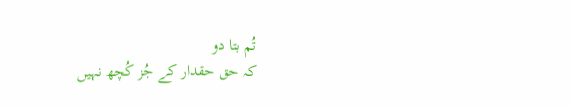تُم بتا دو
کہ حق حقدار کے جُز کُچھ نہیں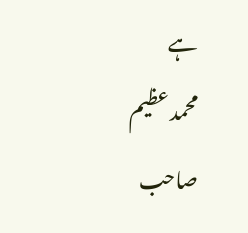ہے
محمد عظیم صاحب